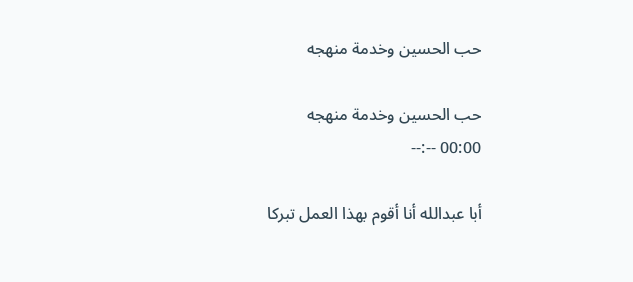حب الحسين وخدمة منهجه

حب الحسين وخدمة منهجه
00:00 --:--

أبا عبدالله أنا أقوم بهذا العمل تبركا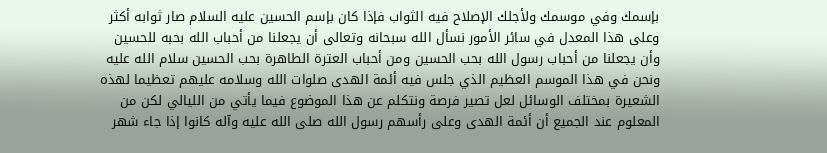بإسمك وفي موسمك ولأجلك الإصلاح فيه الثواب فإذا كان بإسم الحسين عليه السلام صار ثوابه أكثر وعلى هذا المعدل في سائر الأمور نسأل الله سبحانه وتعالى أن يجعلنا من أحباب الله بحبه للحسين وأن يجعلنا من أحباب رسول الله بحب الحسين ومن أحباب العترة الطاهرة بحب الحسين سلام الله عليه ونحن في هذا الموسم العظيم الذي جلس فيه أئمة الهدى صلوات الله وسلامه عليهم تعظيما لهذه الشعيرة بمختلف الوسائل لعل تصير فرصة ونتكلم عن هذا الموضوع فيما يأتي من الليالي لكن من المعلوم عند الجميع أن أئمة الهدى وعلى رأسهم رسول الله صلى الله عليه وآله كانوا إذا جاء شهر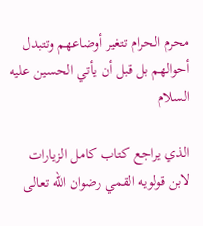محرم الحرام تتغير أوضاعهم وتتبدل أحوالهم بل قبل أن يأتي الحسين عليه السلام

الذي يراجع كتاب كامل الزيارات لابن قولويه القمي رضوان الله تعالى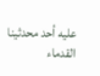عليه أحد محدثينا القدماء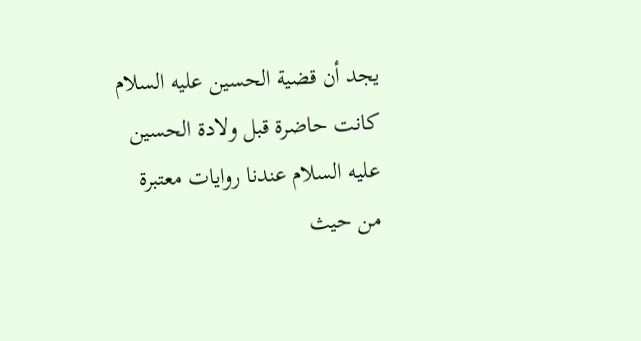يجد أن قضية الحسين عليه السلام كانت حاضرة قبل ولادة الحسين عليه السلام عندنا روايات معتبرة من حيث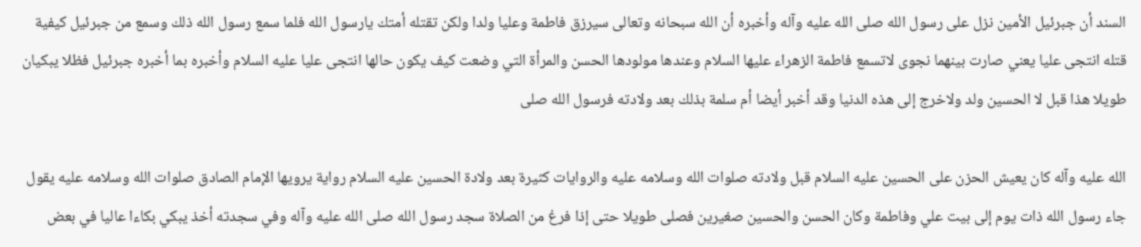السند أن جبرئيل الأمين نزل على رسول الله صلى الله عليه وآله وأخبره أن الله سبحانه وتعالى سيرزق فاطمة وعليا ولدا ولكن تقتله أمتك يارسول الله فلما سمع رسول الله ذلك وسمع من جبرئيل كيفية قتله انتجى عليا يعني صارت بينهما نجوى لاتسمع فاطمة الزهراء عليها السلام وعندها مولودها الحسن والمرأة التي وضعت كيف يكون حالها انتجى عليا عليه السلام وأخبره بما أخبره جبرئيل فظلا يبكيان طويلا هذا قبل لا الحسين ولد ولاخرج إلى هذه الدنيا وقد أخبر أيضا أم سلمة بذلك بعد ولادته فرسول الله صلى

الله عليه وآله كان يعيش الحزن على الحسين عليه السلام قبل ولادته صلوات الله وسلامه عليه والروايات كثيرة بعد ولادة الحسين عليه السلام رواية يرويها الإمام الصادق صلوات الله وسلامه عليه يقول جاء رسول الله ذات يوم إلى بيت علي وفاطمة وكان الحسن والحسين صغيرين فصلى طويلا حتى إذا فرغ من الصلاة سجد رسول الله صلى الله عليه وآله وفي سجدته أخذ يبكي بكاءا عاليا في بعض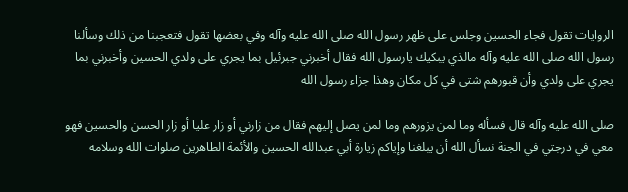الروايات تقول فجاء الحسين وجلس على ظهر رسول الله صلى الله عليه وآله وفي بعضها تقول فتعجبنا من ذلك وسألنا رسول الله صلى الله عليه وآله مالذي يبكيك يارسول الله فقال أخبرني جبرئيل بما يجري على ولدي الحسين وأخبرني بما يجري على ولدي وأن قبورهم شتى في كل مكان وهذا جزاء رسول الله

صلى الله عليه وآله قال فسأله وما لمن يزورهم وما لمن يصل إليهم فقال من زارني أو زار عليا أو زار الحسن والحسين فهو معي في درجتي في الجنة نسأل الله أن يبلغنا وإياكم زيارة أبي عبدالله الحسين والأئمة الطاهرين صلوات الله وسلامه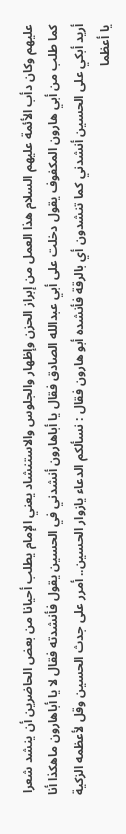عليهم وكان دأب الأئمة عليهم السلام هذا العمل من إبراز الحزن وإظهار والجلوس والاستنشاد يعني الإمام يطلب أحيانا من بعض الحاضرين أن ينشد شعرا كما طلب من أبي هارون المكفوف يقول دخلت على أبي عبدالله الصادق فقال يا أباهارون أنشدني في الحسين يقول فأنشدته فقال لا يا أباهارون ماهكذا أنا أريد أبكي على الحسين أنشدني كما تنشدون أي بالرقة فأنشده أبو هارون فقال : نسألكم الدعاء يازوار الحسين.. أمرر على جدث الحسين وقل لأعظمه الزكية يا أعظما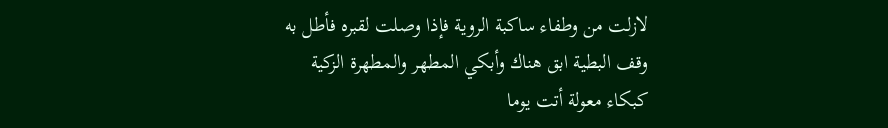لازلت من وطفاء ساكبة الروية فإذا وصلت لقبره فأطل به وقف البطية ابق هناك وأبكي المطهر والمطهرة الزكية كبكاء معولة أتت يوما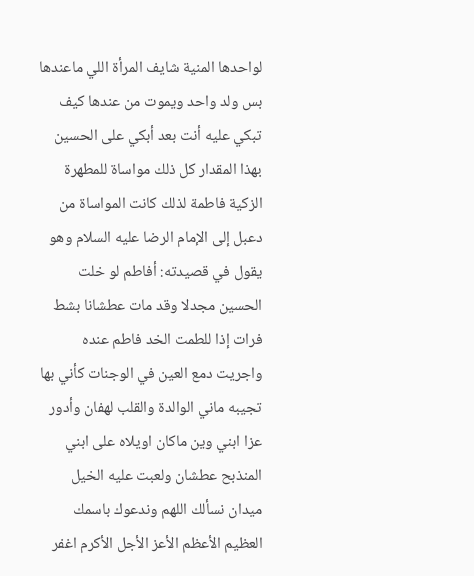لواحدها المنية شايف المرأة اللي ماعندها بس ولد واحد ويموت من عندها كيف تبكي عليه أنت بعد أبكي على الحسين بهذا المقدار كل ذلك مواساة للمطهرة الزكية فاطمة لذلك كانت المواساة من دعبل إلى الإمام الرضا عليه السلام وهو يقول في قصيدته: أفاطم لو خلت الحسين مجدلا وقد مات عطشانا بشط فرات إذا للطمت الخد فاطم عنده واجريت دمع العين في الوجنات كأني بها تجيبه ماني الوالدة والقلب لهفان وأدور عزا ابني وين ماكان اويلاه على ابني المنذبح عطشان ولعبت عليه الخيل ميدان نسألك اللهم وندعوك باسمك العظيم الأعظم الأعز الأجل الأكرم اغفر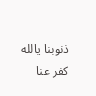ذنوبنا يالله كفر عنا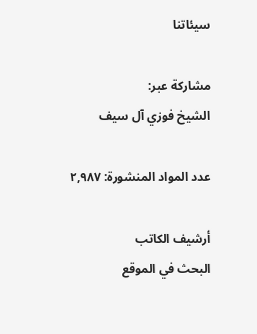سيئاتنا

مشاركة عبر:
الشيخ فوزي آل سيف

عدد المواد المنشورة: ٢,٩٨٧

أرشيف الكاتب
البحث في الموقع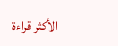الأكثر قراءة